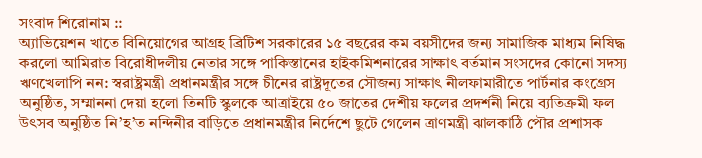সংবাদ শিরোনাম ::
অ্যাভিয়েশন খাতে বিনিয়োগের আগ্রহ ব্রিটিশ সরকারের ১৫ বছরের কম বয়সীদের জন্য সামাজিক মাধ্যম নিষিদ্ধ করলো আমিরাত বিরোধীদলীয় নেতার সঙ্গে পাকিস্তানের হাইকমিশনারের সাক্ষাৎ বর্তমান সংসদের কোনো সদস্য ঋণখেলাপি নন: স্বরাষ্ট্রমন্ত্রী প্রধানমন্ত্রীর সঙ্গে চীনের রাষ্ট্রদূতের সৌজন্য সাক্ষাৎ নীলফামারীতে পার্টনার কংগ্রেস অনুষ্ঠিত, সম্মাননা দেয়া হলো তিনটি স্কুলকে আত্রাইয়ে ৫০ জাতের দেশীয় ফলের প্রদর্শনী নিয়ে ব্যতিক্রমী ফল উৎসব অনুষ্ঠিত নি’হ’ত নন্দিনীর বাড়িতে প্রধানমন্ত্রীর নির্দেশে ছুটে গেলেন ত্রাণমন্ত্রী ঝালকাঠি পৌর প্রশাসক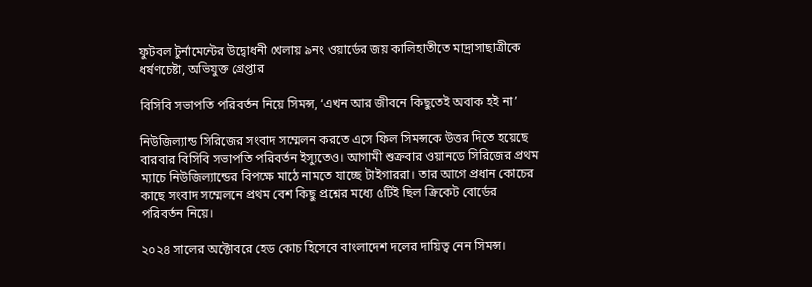ফুটবল টুর্নামেন্টের উদ্বোধনী খেলায় ৯নং ওয়ার্ডের জয় কালিহাতীতে মাদ্রাসাছাত্রীকে ধর্ষণচেষ্টা, অভিযুক্ত গ্রেপ্তার

বিসিবি সভাপতি পরিবর্তন নিয়ে সিমন্স, ‘এখন আর জীবনে কিছুতেই অবাক হই না’

নিউজিল্যান্ড সিরিজের সংবাদ সম্মেলন করতে এসে ফিল সিমন্সকে উত্তর দিতে হয়েছে বারবার বিসিবি সভাপতি পরিবর্তন ইস্যুতেও। আগামী শুক্রবার ওয়ানডে সিরিজের প্রথম ম্যাচে নিউজিল্যান্ডের বিপক্ষে মাঠে নামতে যাচ্ছে টাইগাররা। তার আগে প্রধান কোচের কাছে সংবাদ সম্মেলনে প্রথম বেশ কিছু প্রশ্নের মধ্যে ৫টিই ছিল ক্রিকেট বোর্ডের পরিবর্তন নিয়ে।

২০২৪ সালের অক্টোবরে হেড কোচ হিসেবে বাংলাদেশ দলের দায়িত্ব নেন সিমন্স।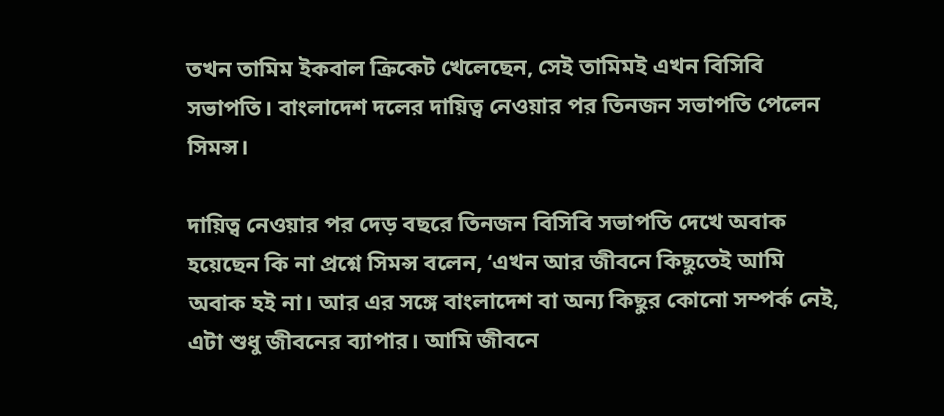তখন তামিম ইকবাল ক্রিকেট খেলেছেন, সেই তামিমই এখন বিসিবি সভাপতি। বাংলাদেশ দলের দায়িত্ব নেওয়ার পর তিনজন সভাপতি পেলেন সিমন্স।

দায়িত্ব নেওয়ার পর দেড় বছরে তিনজন বিসিবি সভাপতি দেখে অবাক হয়েছেন কি না প্রশ্নে সিমন্স বলেন, ‘এখন আর জীবনে কিছুতেই আমি অবাক হই না। আর এর সঙ্গে বাংলাদেশ বা অন্য কিছুর কোনো সম্পর্ক নেই, এটা শুধু জীবনের ব্যাপার। আমি জীবনে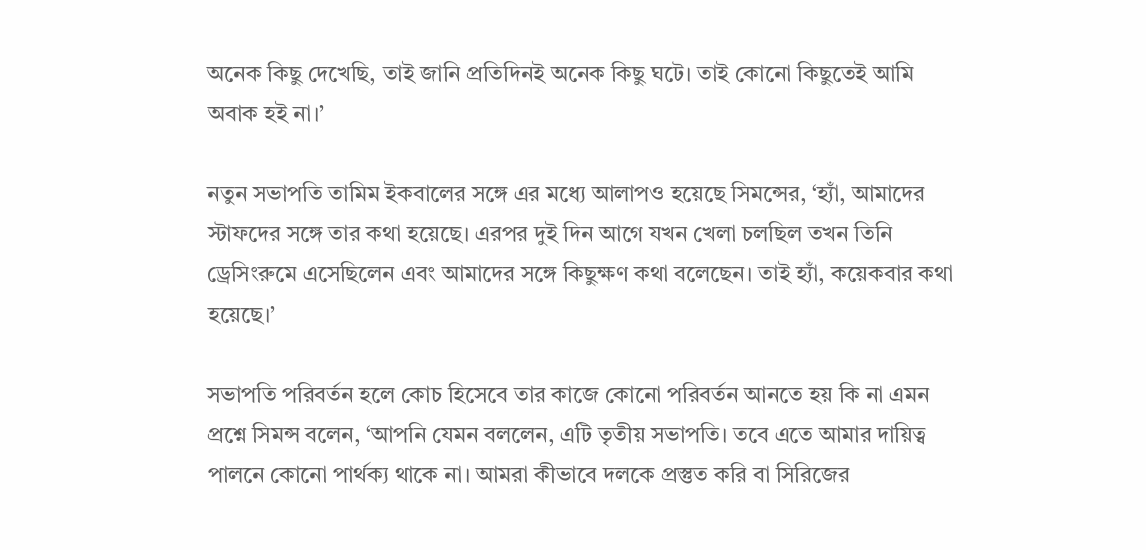অনেক কিছু দেখেছি, তাই জানি প্রতিদিনই অনেক কিছু ঘটে। তাই কোনো কিছুতেই আমি অবাক হই না।’

নতুন সভাপতি তামিম ইকবালের সঙ্গে এর মধ্যে আলাপও হয়েছে সিমন্সের, ‘হ্যাঁ, আমাদের স্টাফদের সঙ্গে তার কথা হয়েছে। এরপর দুই দিন আগে যখন খেলা চলছিল তখন তিনি ড্রেসিংরুমে এসেছিলেন এবং আমাদের সঙ্গে কিছুক্ষণ কথা বলেছেন। তাই হ্যাঁ, কয়েকবার কথা হয়েছে।’

সভাপতি পরিবর্তন হলে কোচ হিসেবে তার কাজে কোনো পরিবর্তন আনতে হয় কি না এমন প্রশ্নে সিমন্স বলেন, ‘আপনি যেমন বললেন, এটি তৃতীয় সভাপতি। তবে এতে আমার দায়িত্ব পালনে কোনো পার্থক্য থাকে না। আমরা কীভাবে দলকে প্রস্তুত করি বা সিরিজের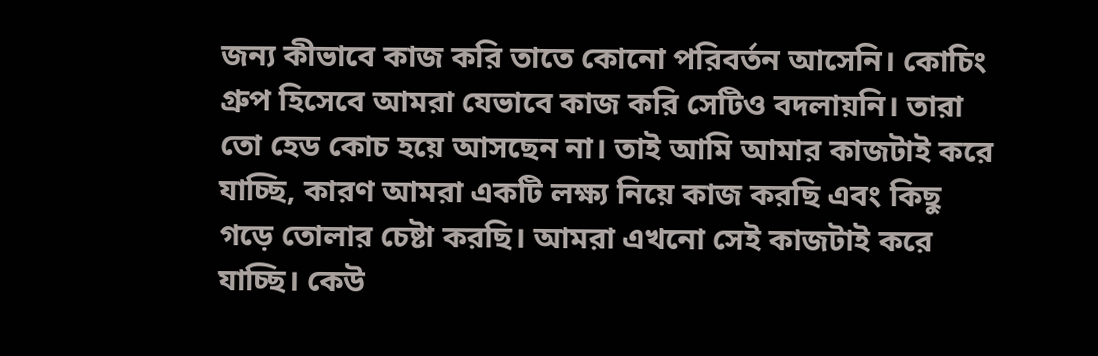জন্য কীভাবে কাজ করি তাতে কোনো পরিবর্তন আসেনি। কোচিং গ্রুপ হিসেবে আমরা যেভাবে কাজ করি সেটিও বদলায়নি। তারা তো হেড কোচ হয়ে আসছেন না। তাই আমি আমার কাজটাই করে যাচ্ছি, কারণ আমরা একটি লক্ষ্য নিয়ে কাজ করছি এবং কিছু গড়ে তোলার চেষ্টা করছি। আমরা এখনো সেই কাজটাই করে যাচ্ছি। কেউ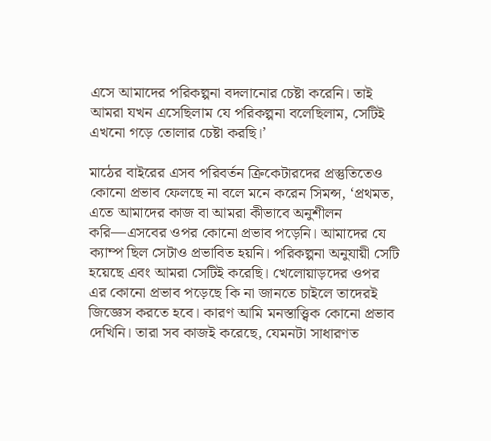এসে আমাদের পরিকল্পনা বদলানোর চেষ্টা করেনি। তাই আমরা যখন এসেছিলাম যে পরিকল্পনা বলেছিলাম, সেটিই এখনো গড়ে তোলার চেষ্টা করছি।’

মাঠের বাইরের এসব পরিবর্তন ক্রিকেটারদের প্রস্তুতিতেও কোনো প্রভাব ফেলছে না বলে মনে করেন সিমন্স, ‘প্রথমত, এতে আমাদের কাজ বা আমরা কীভাবে অনুশীলন করি—এসবের ওপর কোনো প্রভাব পড়েনি। আমাদের যে ক্যাম্প ছিল সেটাও প্রভাবিত হয়নি। পরিকল্পনা অনুযায়ী সেটি হয়েছে এবং আমরা সেটিই করেছি। খেলোয়াড়দের ওপর এর কোনো প্রভাব পড়েছে কি না জানতে চাইলে তাদেরই জিজ্ঞেস করতে হবে। কারণ আমি মনস্তাত্ত্বিক কোনো প্রভাব দেখিনি। তারা সব কাজই করেছে, যেমনটা সাধারণত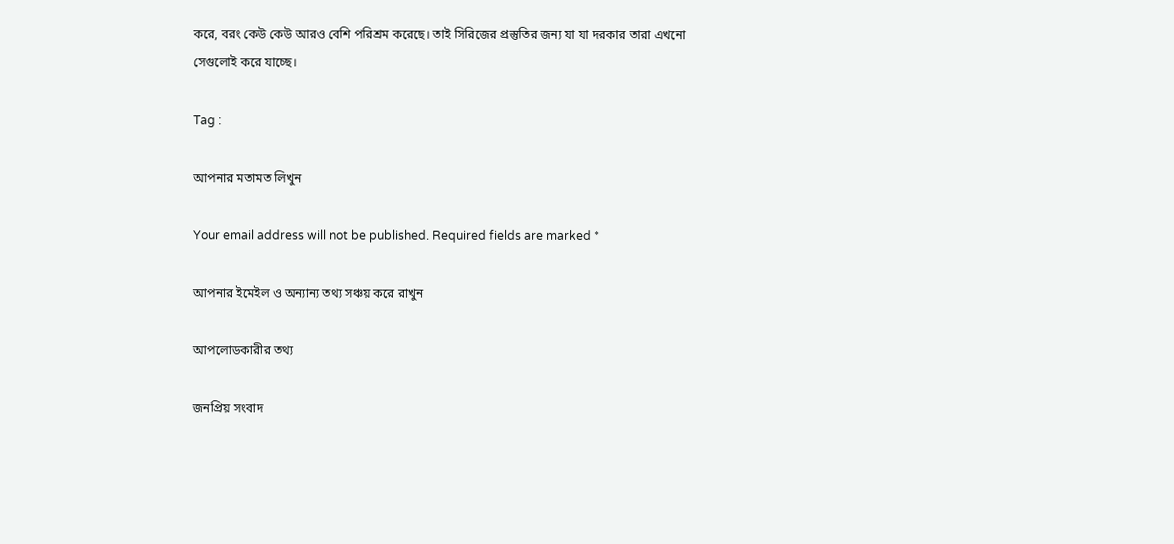করে, বরং কেউ কেউ আরও বেশি পরিশ্রম করেছে। তাই সিরিজের প্রস্তুতির জন্য যা যা দরকার তারা এখনো সেগুলোই করে যাচ্ছে।

Tag :

আপনার মতামত লিখুন

Your email address will not be published. Required fields are marked *

আপনার ইমেইল ও অন্যান্য তথ্য সঞ্চয় করে রাখুন

আপলোডকারীর তথ্য

জনপ্রিয় সংবাদ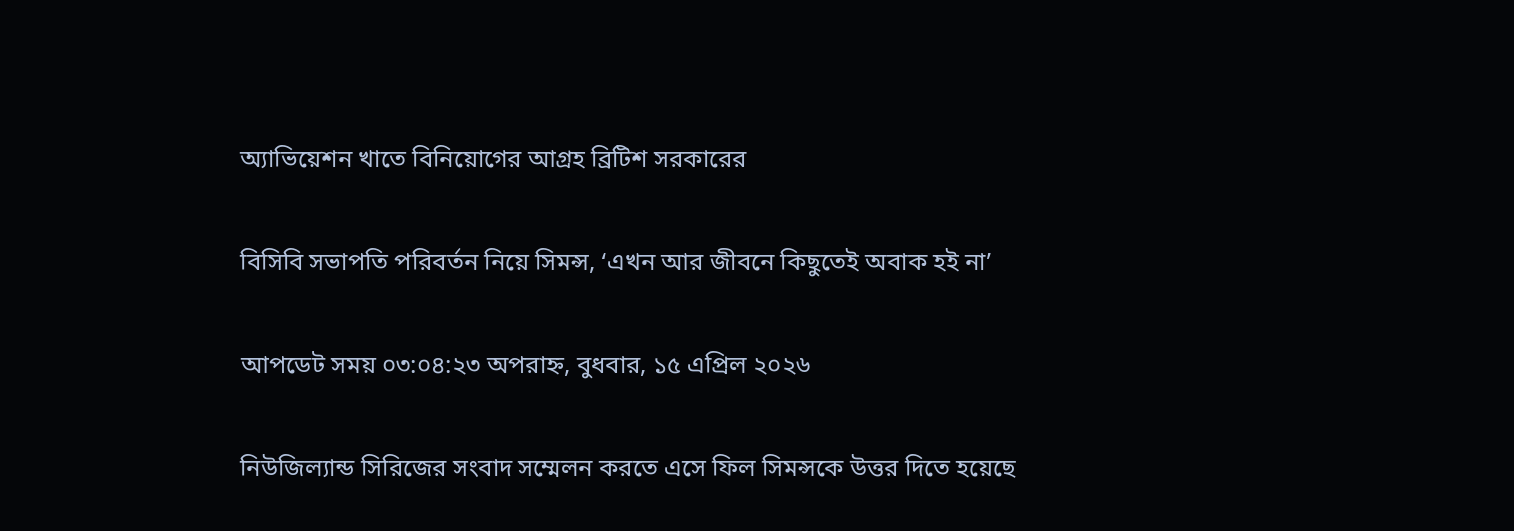অ্যাভিয়েশন খাতে বিনিয়োগের আগ্রহ ব্রিটিশ সরকারের

বিসিবি সভাপতি পরিবর্তন নিয়ে সিমন্স, ‘এখন আর জীবনে কিছুতেই অবাক হই না’

আপডেট সময় ০৩:০৪:২৩ অপরাহ্ন, বুধবার, ১৫ এপ্রিল ২০২৬

নিউজিল্যান্ড সিরিজের সংবাদ সম্মেলন করতে এসে ফিল সিমন্সকে উত্তর দিতে হয়েছে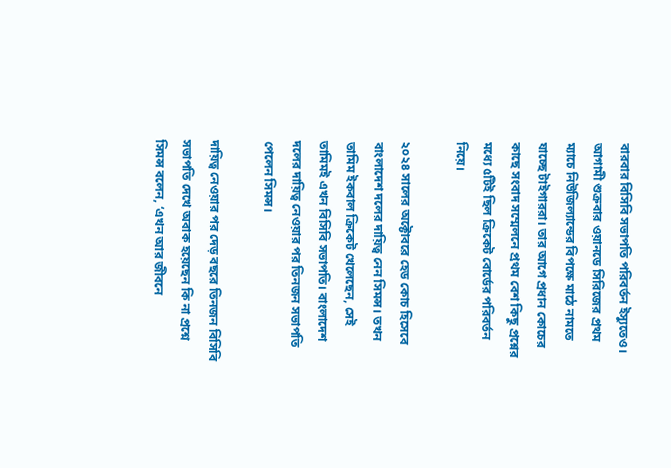বারবার বিসিবি সভাপতি পরিবর্তন ইস্যুতেও। আগামী শুক্রবার ওয়ানডে সিরিজের প্রথম ম্যাচে নিউজিল্যান্ডের বিপক্ষে মাঠে নামতে যাচ্ছে টাইগাররা। তার আগে প্রধান কোচের কাছে সংবাদ সম্মেলনে প্রথম বেশ কিছু প্রশ্নের মধ্যে ৫টিই ছিল ক্রিকেট বোর্ডের পরিবর্তন নিয়ে।

২০২৪ সালের অক্টোবরে হেড কোচ হিসেবে বাংলাদেশ দলের দায়িত্ব নেন সিমন্স। তখন তামিম ইকবাল ক্রিকেট খেলেছেন, সেই তামিমই এখন বিসিবি সভাপতি। বাংলাদেশ দলের দায়িত্ব নেওয়ার পর তিনজন সভাপতি পেলেন সিমন্স।

দায়িত্ব নেওয়ার পর দেড় বছরে তিনজন বিসিবি সভাপতি দেখে অবাক হয়েছেন কি না প্রশ্নে সিমন্স বলেন, ‘এখন আর জীবনে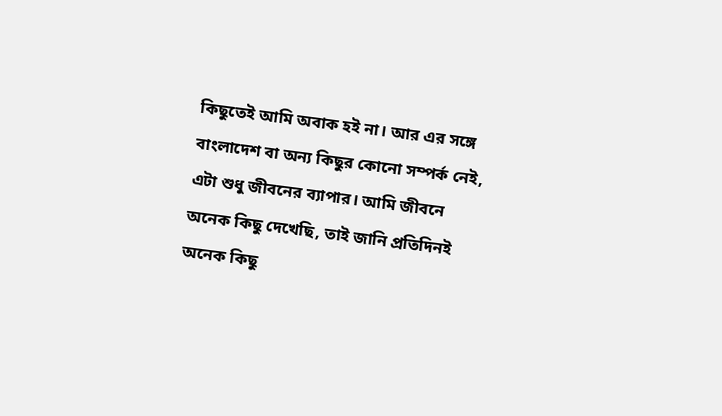কিছুতেই আমি অবাক হই না। আর এর সঙ্গে বাংলাদেশ বা অন্য কিছুর কোনো সম্পর্ক নেই, এটা শুধু জীবনের ব্যাপার। আমি জীবনে অনেক কিছু দেখেছি, তাই জানি প্রতিদিনই অনেক কিছু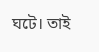ঘটে। তাই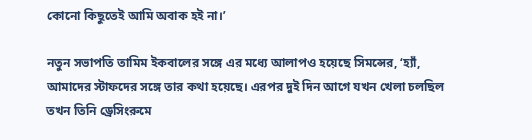কোনো কিছুতেই আমি অবাক হই না।’

নতুন সভাপতি তামিম ইকবালের সঙ্গে এর মধ্যে আলাপও হয়েছে সিমন্সের, ‘হ্যাঁ, আমাদের স্টাফদের সঙ্গে তার কথা হয়েছে। এরপর দুই দিন আগে যখন খেলা চলছিল তখন তিনি ড্রেসিংরুমে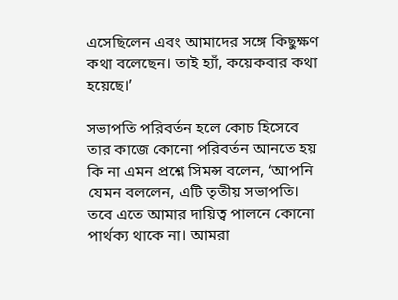এসেছিলেন এবং আমাদের সঙ্গে কিছুক্ষণ কথা বলেছেন। তাই হ্যাঁ, কয়েকবার কথা হয়েছে।’

সভাপতি পরিবর্তন হলে কোচ হিসেবে তার কাজে কোনো পরিবর্তন আনতে হয় কি না এমন প্রশ্নে সিমন্স বলেন, ‘আপনি যেমন বললেন, এটি তৃতীয় সভাপতি। তবে এতে আমার দায়িত্ব পালনে কোনো পার্থক্য থাকে না। আমরা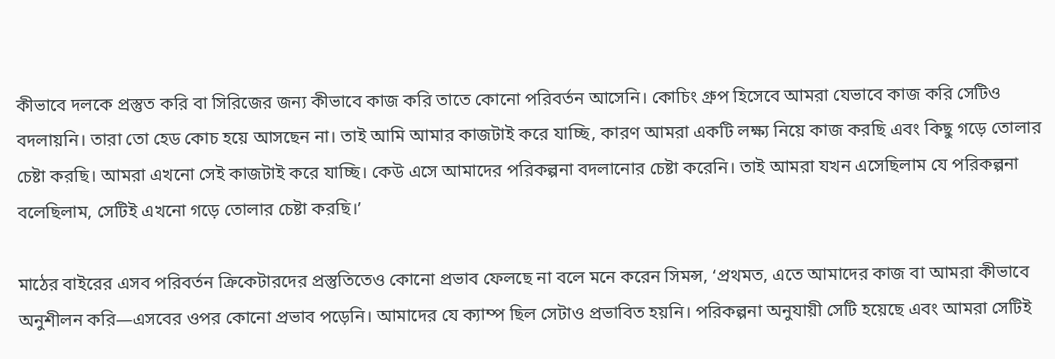কীভাবে দলকে প্রস্তুত করি বা সিরিজের জন্য কীভাবে কাজ করি তাতে কোনো পরিবর্তন আসেনি। কোচিং গ্রুপ হিসেবে আমরা যেভাবে কাজ করি সেটিও বদলায়নি। তারা তো হেড কোচ হয়ে আসছেন না। তাই আমি আমার কাজটাই করে যাচ্ছি, কারণ আমরা একটি লক্ষ্য নিয়ে কাজ করছি এবং কিছু গড়ে তোলার চেষ্টা করছি। আমরা এখনো সেই কাজটাই করে যাচ্ছি। কেউ এসে আমাদের পরিকল্পনা বদলানোর চেষ্টা করেনি। তাই আমরা যখন এসেছিলাম যে পরিকল্পনা বলেছিলাম, সেটিই এখনো গড়ে তোলার চেষ্টা করছি।’

মাঠের বাইরের এসব পরিবর্তন ক্রিকেটারদের প্রস্তুতিতেও কোনো প্রভাব ফেলছে না বলে মনে করেন সিমন্স, ‘প্রথমত, এতে আমাদের কাজ বা আমরা কীভাবে অনুশীলন করি—এসবের ওপর কোনো প্রভাব পড়েনি। আমাদের যে ক্যাম্প ছিল সেটাও প্রভাবিত হয়নি। পরিকল্পনা অনুযায়ী সেটি হয়েছে এবং আমরা সেটিই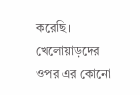করেছি। খেলোয়াড়দের ওপর এর কোনো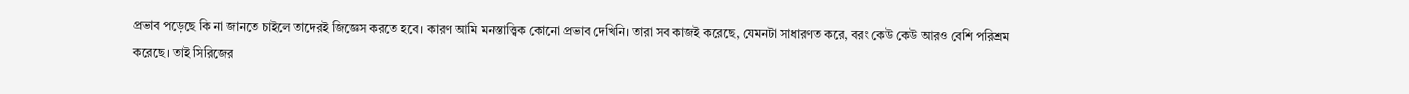প্রভাব পড়েছে কি না জানতে চাইলে তাদেরই জিজ্ঞেস করতে হবে। কারণ আমি মনস্তাত্ত্বিক কোনো প্রভাব দেখিনি। তারা সব কাজই করেছে, যেমনটা সাধারণত করে, বরং কেউ কেউ আরও বেশি পরিশ্রম করেছে। তাই সিরিজের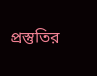প্রস্তুতির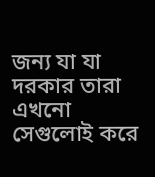জন্য যা যা দরকার তারা এখনো সেগুলোই করে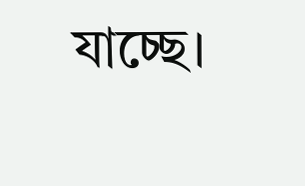যাচ্ছে।